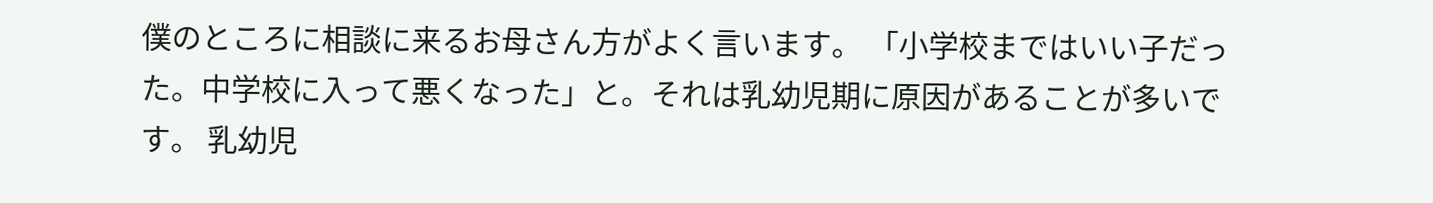僕のところに相談に来るお母さん方がよく言います。 「小学校まではいい子だった。中学校に入って悪くなった」と。それは乳幼児期に原因があることが多いです。 乳幼児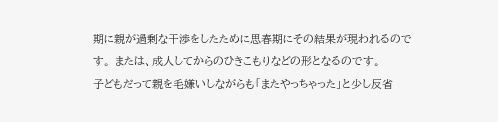期に親が過剰な干渉をしたために思春期にその結果が現われるのです。 または、成人してからのひきこもりなどの形となるのです。
子どもだって親を毛嫌いしながらも「またやっちゃった」と少し反省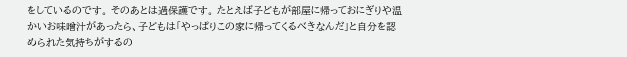をしているのです。 そのあとは過保護です。 たとえば子どもが部屋に帰っておにぎりや温かいお味噌汁があったら、子どもは「やっぱりこの家に帰ってくるべきなんだ」と自分を認められた気持ちがするの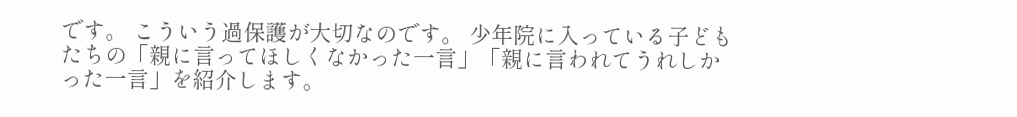です。 こういう過保護が大切なのです。 少年院に入っている子どもたちの「親に言ってほしくなかった一言」「親に言われてうれしかった一言」を紹介します。